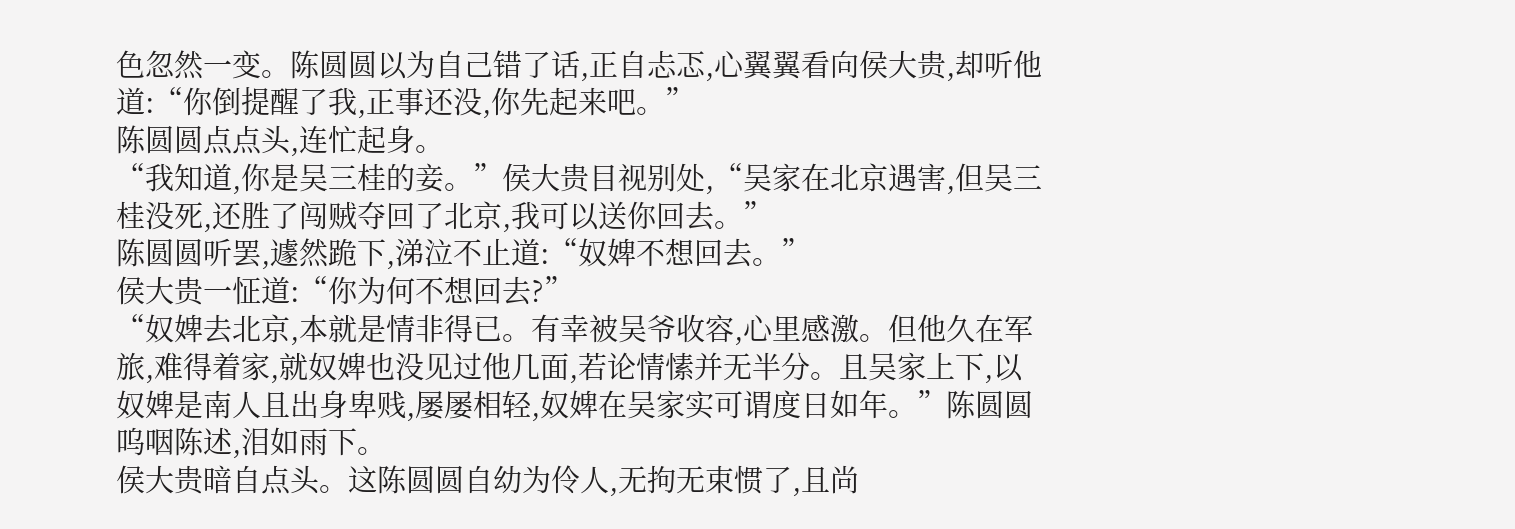色忽然一变。陈圆圆以为自己错了话,正自忐忑,心翼翼看向侯大贵,却听他道:“你倒提醒了我,正事还没,你先起来吧。”
陈圆圆点点头,连忙起身。
“我知道,你是吴三桂的妾。”侯大贵目视别处,“吴家在北京遇害,但吴三桂没死,还胜了闯贼夺回了北京,我可以送你回去。”
陈圆圆听罢,遽然跪下,涕泣不止道:“奴婢不想回去。”
侯大贵一怔道:“你为何不想回去?”
“奴婢去北京,本就是情非得已。有幸被吴爷收容,心里感激。但他久在军旅,难得着家,就奴婢也没见过他几面,若论情愫并无半分。且吴家上下,以奴婢是南人且出身卑贱,屡屡相轻,奴婢在吴家实可谓度日如年。”陈圆圆呜咽陈述,泪如雨下。
侯大贵暗自点头。这陈圆圆自幼为伶人,无拘无束惯了,且尚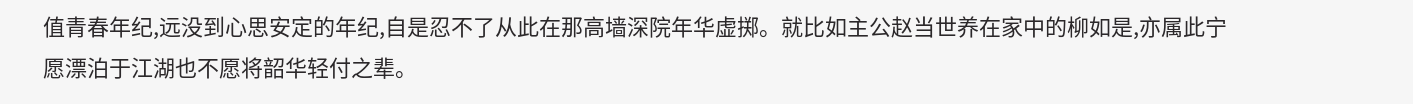值青春年纪,远没到心思安定的年纪,自是忍不了从此在那高墙深院年华虚掷。就比如主公赵当世养在家中的柳如是,亦属此宁愿漂泊于江湖也不愿将韶华轻付之辈。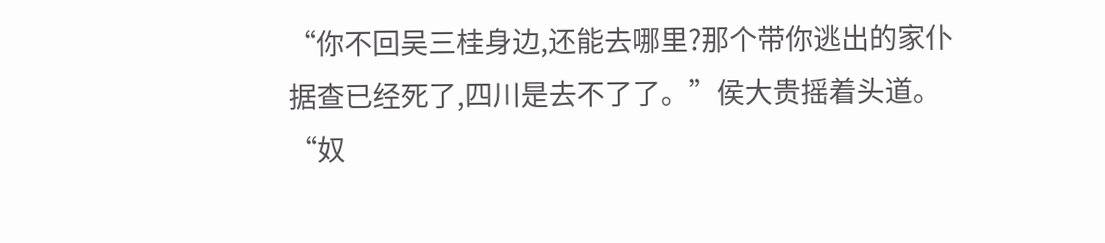“你不回吴三桂身边,还能去哪里?那个带你逃出的家仆据查已经死了,四川是去不了了。”侯大贵摇着头道。
“奴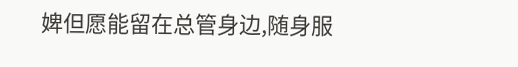婢但愿能留在总管身边,随身服